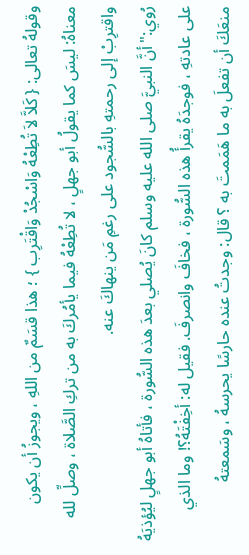وقولهُ تعالى: { كَلاَّ لاَ تُطِعْهُ وَاسْجُدْ وَاقْتَرِب } ؛ هذا قسَمٌ من اللهِ ، ويجوزُ أن يكون معناهُ: ليسَ كما يقولُ أبو جهلٍ ، لا تُطِعْهُ فيما يأمُركَ به من تركِ الصَّلاة ، وصلِّ لله واقترِبْ إلى رحمتهِ بالسُّجود على رغمِ مَن ينهاكَ عنه.
رُوي:"أنَّ النبيَّ صلى الله عليه وسلم كانَ يُصلي بعدَ هذه السُّورة ، فأتاهُ أبو جهلٍ ليُؤذيَهُ على عادتهِ ، فوجدَهُ يقرأُ هذه السُّورة ، فخافَ وانصرفَ. فقيل له: أخِفْتَهُ؟! وما الذي منعَكَ أن تفعلَ به ما هَمَمتَ به ؟ قال: وجدتُ عنده حارسًا يحرسهُ ، وسَمعتهُ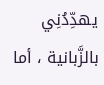يهدِّدُنِي بالزَّبانية ، أما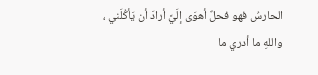الحارسُ فهو فحلٌ أهوَى إلَيَّ أرادَ أن يَأكُلَني ، واللهِ ما أدري ما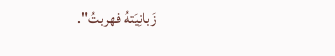زَبانِيَتهُ فهربتُ".